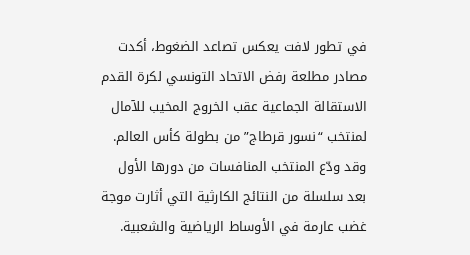في تطور لافت يعكس تصاعد الضغوط، أكدت مصادر مطلعة رفض الاتحاد التونسي لكرة القدم الاستقالة الجماعية عقب الخروج المخيب للآمال لمنتخب “نسور قرطاج” من بطولة كأس العالم. وقد ودّع المنتخب المنافسات من دورها الأول بعد سلسلة من النتائج الكارثية التي أثارت موجة غضب عارمة في الأوساط الرياضية والشعبية.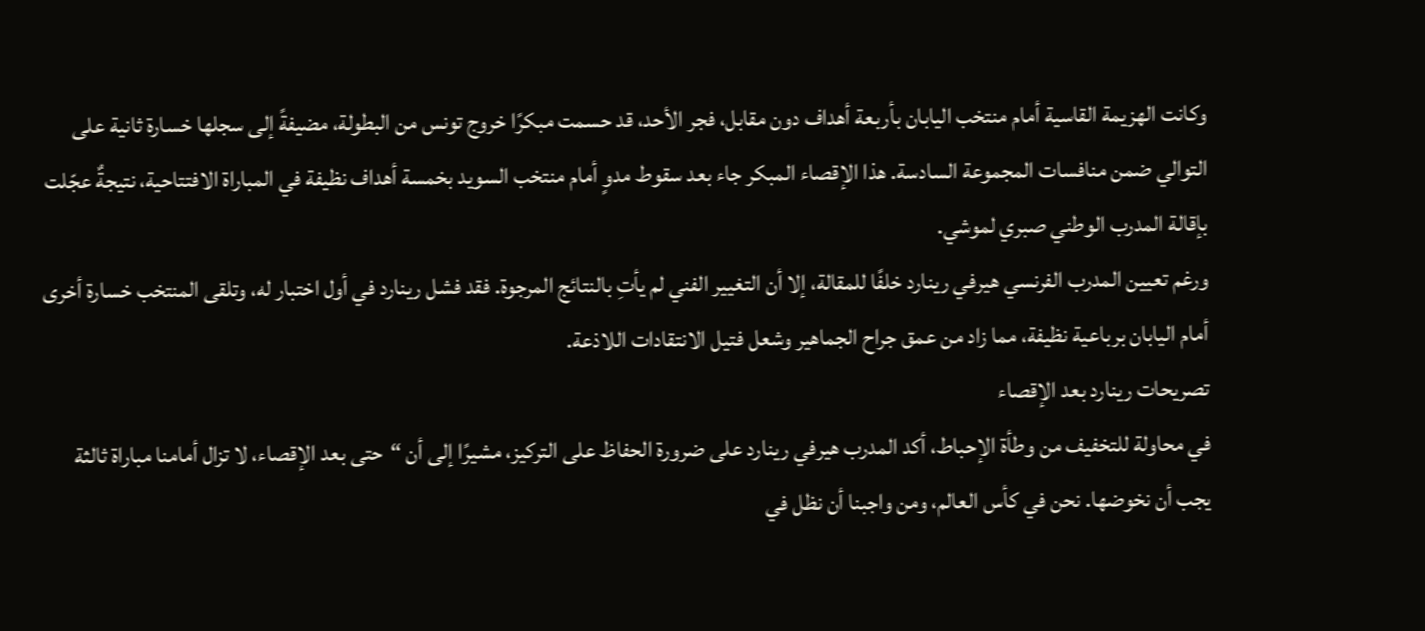وكانت الهزيمة القاسية أمام منتخب اليابان بأربعة أهداف دون مقابل، فجر الأحد، قد حسمت مبكرًا خروج تونس من البطولة، مضيفةً إلى سجلها خسارة ثانية على التوالي ضمن منافسات المجموعة السادسة. هذا الإقصاء المبكر جاء بعد سقوط مدوٍ أمام منتخب السويد بخمسة أهداف نظيفة في المباراة الافتتاحية، نتيجةٌ عجّلت بإقالة المدرب الوطني صبري لموشي.
ورغم تعيين المدرب الفرنسي هيرفي رينارد خلفًا للمقالة، إلا أن التغيير الفني لم يأتِ بالنتائج المرجوة. فقد فشل رينارد في أول اختبار له، وتلقى المنتخب خسارة أخرى أمام اليابان برباعية نظيفة، مما زاد من عمق جراح الجماهير وشعل فتيل الانتقادات اللاذعة.
تصريحات رينارد بعد الإقصاء
في محاولة للتخفيف من وطأة الإحباط، أكد المدرب هيرفي رينارد على ضرورة الحفاظ على التركيز، مشيرًا إلى أن “حتى بعد الإقصاء، لا تزال أمامنا مباراة ثالثة يجب أن نخوضها. نحن في كأس العالم، ومن واجبنا أن نظل في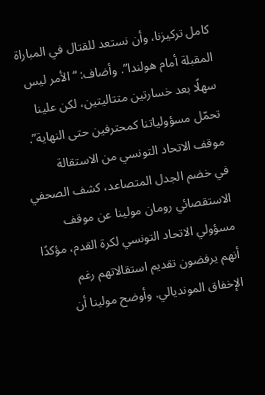كامل تركيزنا، وأن نستعد للقتال في المباراة المقبلة أمام هولندا”. وأضاف: “الأمر ليس سهلًا بعد خسارتين متتاليتين، لكن علينا تحمّل مسؤولياتنا كمحترفين حتى النهاية”.
موقف الاتحاد التونسي من الاستقالة
في خضم الجدل المتصاعد، كشف الصحفي الاستقصائي رومان مولينا عن موقف مسؤولي الاتحاد التونسي لكرة القدم، مؤكدًا أنهم يرفضون تقديم استقالاتهم رغم الإخفاق المونديالي. وأوضح مولينا أن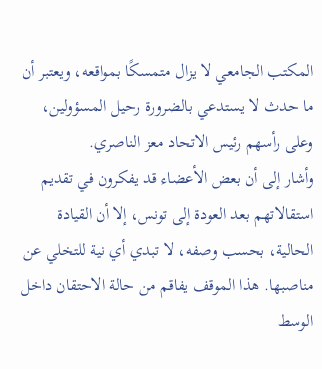المكتب الجامعي لا يزال متمسكًا بمواقعه، ويعتبر أن ما حدث لا يستدعي بالضرورة رحيل المسؤولين، وعلى رأسهم رئيس الاتحاد معز الناصري.
وأشار إلى أن بعض الأعضاء قد يفكرون في تقديم استقالاتهم بعد العودة إلى تونس، إلا أن القيادة الحالية، بحسب وصفه، لا تبدي أي نية للتخلي عن مناصبها. هذا الموقف يفاقم من حالة الاحتقان داخل الوسط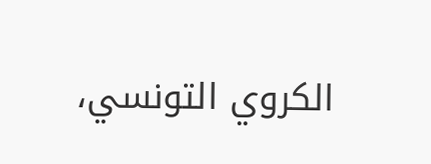الكروي التونسي،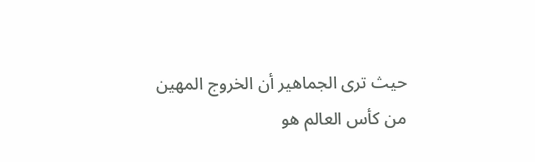حيث ترى الجماهير أن الخروج المهين من كأس العالم هو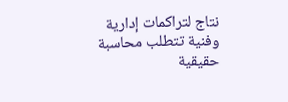نتاج لتراكمات إدارية وفنية تتطلب محاسبة حقيقية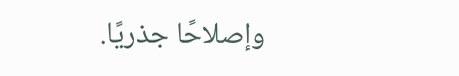وإصلاحًا جذريًا.